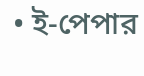• ই-পেপার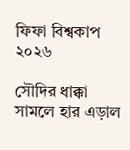ফিফা বিশ্বকাপ ২০২৬

সৌদির ধাক্কা সামলে হার এড়াল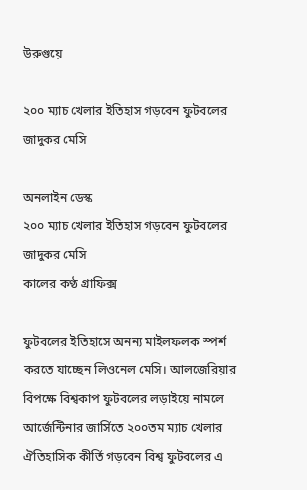উরুগুয়ে

২০০ ম্যাচ খেলার ইতিহাস গড়বেন ফুটবলের জাদুকর মেসি

অনলাইন ডেস্ক
২০০ ম্যাচ খেলার ইতিহাস গড়বেন ফুটবলের জাদুকর মেসি
কালের কণ্ঠ গ্রাফিক্স

ফুটবলের ইতিহাসে অনন্য মাইলফলক স্পর্শ করতে যাচ্ছেন লিওনেল মেসি। আলজেরিয়ার বিপক্ষে বিশ্বকাপ ফুটবলের লড়াইয়ে নামলে আর্জেন্টিনার জার্সিতে ২০০তম ম্যাচ খেলার ঐতিহাসিক কীর্তি গড়বেন বিশ্ব ফুটবলের এ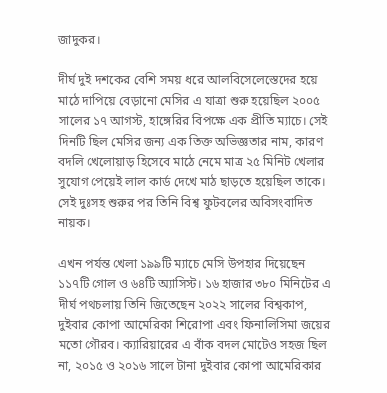জাদুকর।

দীর্ঘ দুই দশকের বেশি সময় ধরে আলবিসেলেস্তেদের হয়ে মাঠে দাপিয়ে বেড়ানো মেসির এ যাত্রা শুরু হয়েছিল ২০০৫ সালের ১৭ আগস্ট, হাঙ্গেরির বিপক্ষে এক প্রীতি ম্যাচে। সেই দিনটি ছিল মেসির জন্য এক তিক্ত অভিজ্ঞতার নাম, কারণ বদলি খেলোয়াড় হিসেবে মাঠে নেমে মাত্র ২৫ মিনিট খেলার সুযোগ পেয়েই লাল কার্ড দেখে মাঠ ছাড়তে হয়েছিল তাকে। সেই দুঃসহ শুরুর পর তিনি বিশ্ব ফুটবলের অবিসংবাদিত নায়ক।

এখন পর্যন্ত খেলা ১৯৯টি ম্যাচে মেসি উপহার দিয়েছেন ১১৭টি গোল ও ৬৪টি অ্যাসিস্ট। ১৬ হাজার ৩৮০ মিনিটের এ দীর্ঘ পথচলায় তিনি জিতেছেন ২০২২ সালের বিশ্বকাপ, দুইবার কোপা আমেরিকা শিরোপা এবং ফিনালিসিমা জয়ের মতো গৌরব। ক্যারিয়ারের এ বাঁক বদল মোটেও সহজ ছিল না, ২০১৫ ও ২০১৬ সালে টানা দুইবার কোপা আমেরিকার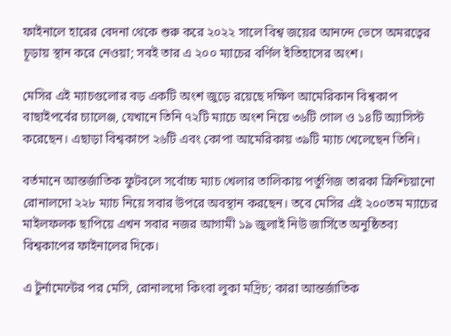ফাইনালে হারের বেদনা থেকে শুরু করে ২০২২ সালে বিশ্ব জয়ের আনন্দে ভেসে অমরত্বের চূড়ায় স্থান করে নেওয়া; সবই তার এ ২০০ ম্যাচের বর্ণিল ইতিহাসের অংশ।

মেসির এই ম্যাচগুলোর বড় একটি অংশ জুড়ে রয়েছে দক্ষিণ আমেরিকান বিশ্বকাপ বাছাইপর্বের চ্যালেঞ্জ, যেখানে তিনি ৭২টি ম্যাচে অংশ নিয়ে ৩৬টি গোল ও ১৪টি অ্যাসিস্ট করেছেন। এছাড়া বিশ্বকাপে ২৬টি এবং কোপা আমেরিকায় ৩৯টি ম্যাচ খেলেছেন তিনি।

বর্তমানে আন্তর্জাতিক ফুটবলে সর্বোচ্চ ম্যাচ খেলার তালিকায় পর্তুগিজ তারকা ক্রিশ্চিয়ানো রোনালদো ২২৮ ম্যাচ নিয়ে সবার উপরে অবস্থান করছেন। তবে মেসির এই ২০০তম ম্যাচের মাইলফলক ছাপিয়ে এখন সবার নজর আগামী ১৯ জুলাই নিউ জার্সিতে অনুষ্ঠিতব্য বিশ্বকাপের ফাইনালের দিকে।

এ টুর্নামেন্টের পর মেসি, রোনালদো কিংবা লুকা মদ্রিচ; কারা আন্তর্জাতিক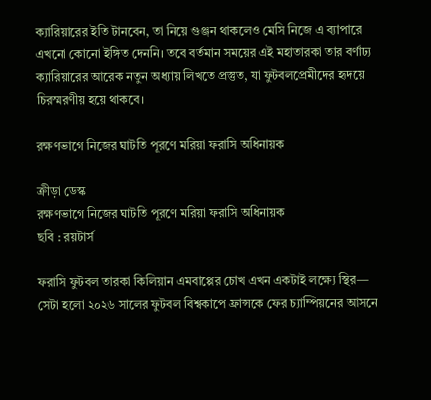ক্যারিয়ারের ইতি টানবেন, তা নিয়ে গুঞ্জন থাকলেও মেসি নিজে এ ব্যাপারে এখনো কোনো ইঙ্গিত দেননি। তবে বর্তমান সময়ের এই মহাতারকা তার বর্ণাঢ্য ক্যারিয়ারের আরেক নতুন অধ্যায় লিখতে প্রস্তুত, যা ফুটবলপ্রেমীদের হৃদয়ে চিরস্মরণীয় হয়ে থাকবে।

রক্ষণভাগে নিজের ঘাটতি পূরণে মরিয়া ফরাসি অধিনায়ক

ক্রীড়া ডেস্ক
রক্ষণভাগে নিজের ঘাটতি পূরণে মরিয়া ফরাসি অধিনায়ক
ছবি : রয়টার্স

ফরাসি ফুটবল তারকা কিলিয়ান এমবাপ্পের চোখ এখন একটাই লক্ষ্যে স্থির— সেটা হলো ২০২৬ সালের ফুটবল বিশ্বকাপে ফ্রান্সকে ফের চ্যাম্পিয়নের আসনে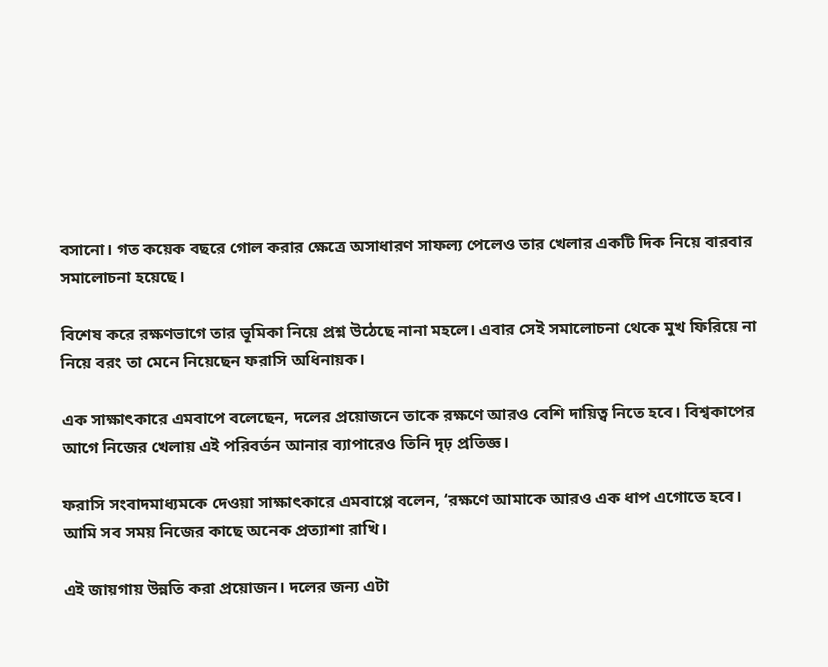বসানো। গত কয়েক বছরে গোল করার ক্ষেত্রে অসাধারণ সাফল্য পেলেও তার খেলার একটি দিক নিয়ে বারবার সমালোচনা হয়েছে।

বিশেষ করে রক্ষণভাগে তার ভূমিকা নিয়ে প্রশ্ন উঠেছে নানা মহলে। এবার সেই সমালোচনা থেকে মুখ ফিরিয়ে না নিয়ে বরং তা মেনে নিয়েছেন ফরাসি অধিনায়ক।

এক সাক্ষাৎকারে এমবাপে বলেছেন, দলের প্রয়োজনে তাকে রক্ষণে আরও বেশি দায়িত্ব নিতে হবে। বিশ্বকাপের আগে নিজের খেলায় এই পরিবর্তন আনার ব্যাপারেও তিনি দৃঢ় প্রতিজ্ঞ।

ফরাসি সংবাদমাধ্যমকে দেওয়া সাক্ষাৎকারে এমবাপ্পে বলেন, ‘রক্ষণে আমাকে আরও এক ধাপ এগোতে হবে। আমি সব সময় নিজের কাছে অনেক প্রত্যাশা রাখি।

এই জায়গায় উন্নতি করা প্রয়োজন। দলের জন্য এটা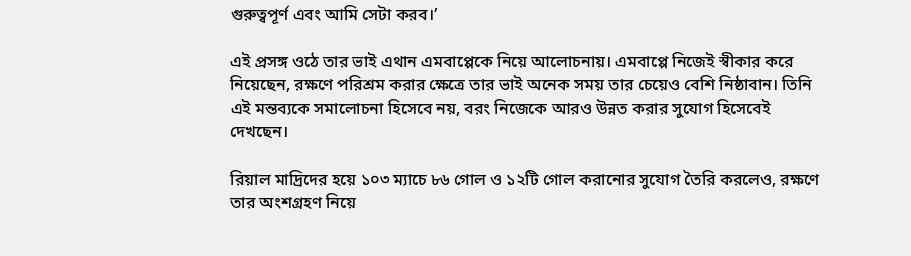গুরুত্বপূর্ণ এবং আমি সেটা করব।’

এই প্রসঙ্গ ওঠে তার ভাই এথান এমবাপ্পেকে নিয়ে আলোচনায়। এমবাপ্পে নিজেই স্বীকার করে নিয়েছেন, রক্ষণে পরিশ্রম করার ক্ষেত্রে তার ভাই অনেক সময় তার চেয়েও বেশি নিষ্ঠাবান। তিনি এই মন্তব্যকে সমালোচনা হিসেবে নয়, বরং নিজেকে আরও উন্নত করার সুযোগ হিসেবেই দেখছেন।

রিয়াল মাদ্রিদের হয়ে ১০৩ ম্যাচে ৮৬ গোল ও ১২টি গোল করানোর সুযোগ তৈরি করলেও, রক্ষণে তার অংশগ্রহণ নিয়ে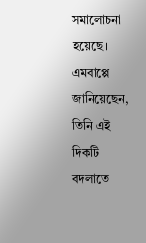সমালোচনা হয়েছে। এমবাপ্পে জানিয়েছেন, তিনি এই দিকটি বদলাতে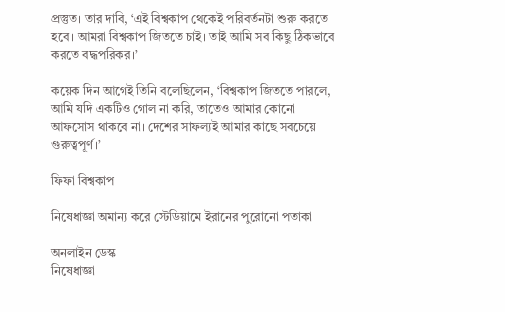প্রস্তুত। তার দাবি, ‘এই বিশ্বকাপ থেকেই পরিবর্তনটা শুরু করতে হবে। আমরা বিশ্বকাপ জিততে চাই। তাই আমি সব কিছু ঠিকভাবে করতে বদ্ধপরিকর।’

কয়েক দিন আগেই তিনি বলেছিলেন, ‘বিশ্বকাপ জিততে পারলে, আমি যদি একটিও গোল না করি, তাতেও আমার কোনো আফসোস থাকবে না। দেশের সাফল্যই আমার কাছে সবচেয়ে গুরুত্বপূর্ণ।’

ফিফা বিশ্বকাপ

নিষেধাজ্ঞা অমান্য করে স্টেডিয়ামে ইরানের পুরোনো পতাকা

অনলাইন ডেস্ক
নিষেধাজ্ঞা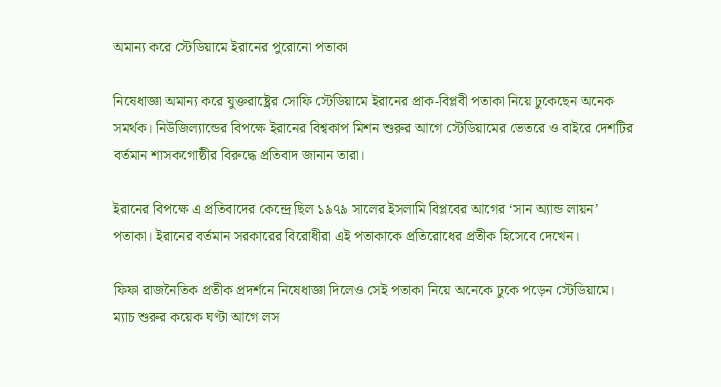অমান্য করে স্টেডিয়ামে ইরানের পুরোনো পতাকা

নিষেধাজ্ঞা অমান্য করে যুক্তরাষ্ট্রের সোফি স্টেডিয়ামে ইরানের প্রাক-বিপ্লবী পতাকা নিয়ে ঢুকেছেন অনেক সমর্থক। নিউজিল্যান্ডের বিপক্ষে ইরানের বিশ্বকাপ মিশন শুরুর আগে স্টেডিয়ামের ভেতরে ও বাইরে দেশটির বর্তমান শাসকগোষ্ঠীর বিরুদ্ধে প্রতিবাদ জানান তারা।

ইরানের বিপক্ষে এ প্রতিবাদের কেন্দ্রে ছিল ১৯৭৯ সালের ইসলামি বিপ্লবের আগের ‘সান অ্যান্ড লায়ন’ পতাকা। ইরানের বর্তমান সরকারের বিরোধীরা এই পতাকাকে প্রতিরোধের প্রতীক হিসেবে দেখেন।

ফিফা রাজনৈতিক প্রতীক প্রদর্শনে নিষেধাজ্ঞা দিলেও সেই পতাকা নিয়ে অনেকে ঢুকে পড়েন স্টেডিয়ামে। ম্যাচ শুরুর কয়েক ঘণ্টা আগে লস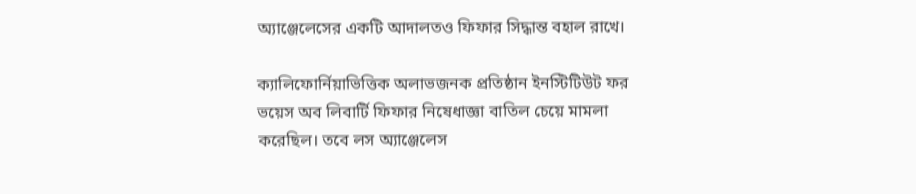অ্যাঞ্জেলেসের একটি আদালতও ফিফার সিদ্ধান্ত বহাল রাখে।

ক্যালিফোর্নিয়াভিত্তিক অলাভজনক প্রতিষ্ঠান ইনস্টিটিউট ফর ভয়েস অব লিবার্টি ফিফার নিষেধাজ্ঞা বাতিল চেয়ে মামলা করেছিল। তবে লস অ্যাঞ্জেলেস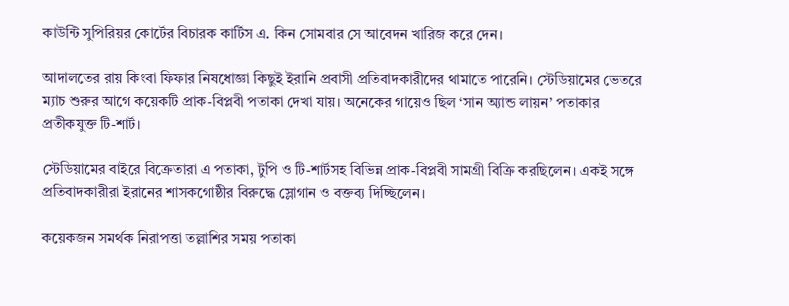কাউন্টি সুপিরিয়র কোর্টের বিচারক কার্টিস এ. কিন সোমবার সে আবেদন খারিজ করে দেন।

আদালতের রায় কিংবা ফিফার নিষধোজ্ঞা কিছুই ইরানি প্রবাসী প্রতিবাদকারীদের থামাতে পারেনি। স্টেডিয়ামের ভেতরে ম্যাচ শুরুর আগে কয়েকটি প্রাক-বিপ্লবী পতাকা দেখা যায়। অনেকের গায়েও ছিল ‘সান অ্যান্ড লায়ন’ পতাকার প্রতীকযুক্ত টি-শার্ট।

স্টেডিয়ামের বাইরে বিক্রেতারা এ পতাকা, টুপি ও টি-শার্টসহ বিভিন্ন প্রাক-বিপ্লবী সামগ্রী বিক্রি করছিলেন। একই সঙ্গে প্রতিবাদকারীরা ইরানের শাসকগোষ্ঠীর বিরুদ্ধে স্লোগান ও বক্তব্য দিচ্ছিলেন।

কয়েকজন সমর্থক নিরাপত্তা তল্লাশির সময় পতাকা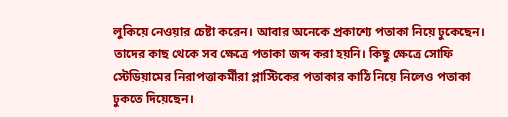লুকিয়ে নেওয়ার চেষ্টা করেন। আবার অনেকে প্রকাশ্যে পতাকা নিয়ে ঢুকেছেন। তাদের কাছ থেকে সব ক্ষেত্রে পতাকা জব্দ করা হয়নি। কিছু ক্ষেত্রে সোফি স্টেডিয়ামের নিরাপত্তাকর্মীরা প্লাস্টিকের পতাকার কাঠি নিয়ে নিলেও পতাকা ঢুকতে দিয়েছেন।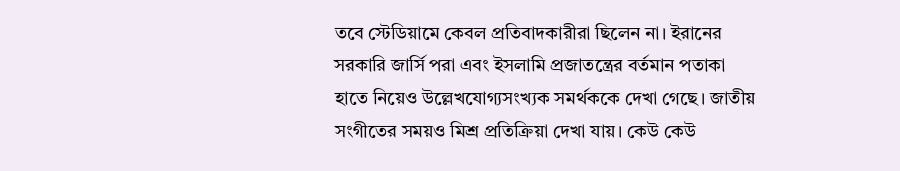তবে স্টেডিয়ামে কেবল প্রতিবাদকারীরা ছিলেন না। ইরানের সরকারি জার্সি পরা এবং ইসলামি প্রজাতন্ত্রের বর্তমান পতাকা হাতে নিয়েও উল্লেখযোগ্যসংখ্যক সমর্থককে দেখা গেছে। জাতীয় সংগীতের সময়ও মিশ্র প্রতিক্রিয়া দেখা যায়। কেউ কেউ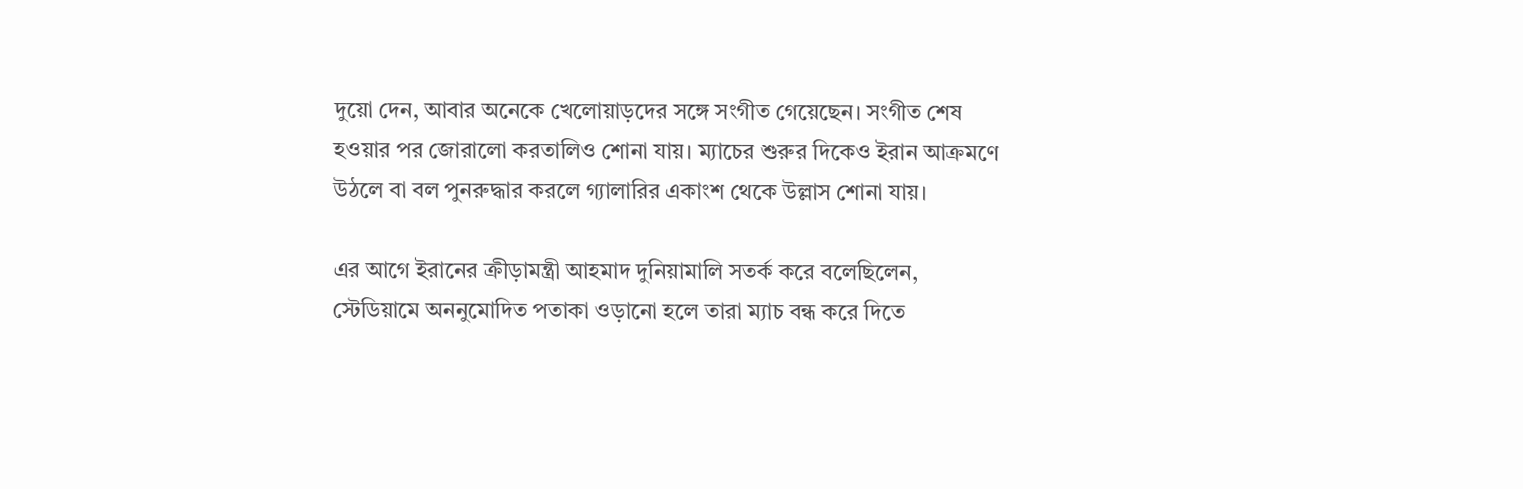দুয়ো দেন, আবার অনেকে খেলোয়াড়দের সঙ্গে সংগীত গেয়েছেন। সংগীত শেষ হওয়ার পর জোরালো করতালিও শোনা যায়। ম্যাচের শুরুর দিকেও ইরান আক্রমণে উঠলে বা বল পুনরুদ্ধার করলে গ্যালারির একাংশ থেকে উল্লাস শোনা যায়।

এর আগে ইরানের ক্রীড়ামন্ত্রী আহমাদ দুনিয়ামালি সতর্ক করে বলেছিলেন, স্টেডিয়ামে অননুমোদিত পতাকা ওড়ানো হলে তারা ম্যাচ বন্ধ করে দিতে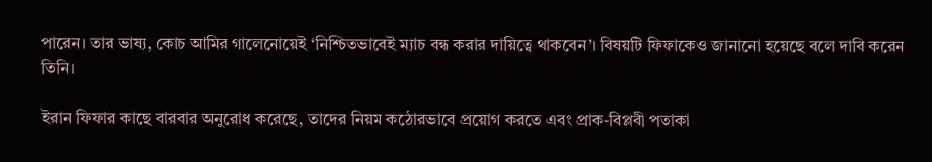পারেন। তার ভাষ্য, কোচ আমির গালেনোয়েই ‘নিশ্চিতভাবেই ম্যাচ বন্ধ করার দায়িত্বে থাকবেন’। বিষয়টি ফিফাকেও জানানো হয়েছে বলে দাবি করেন তিনি।

ইরান ফিফার কাছে বারবার অনুরোধ করেছে, তাদের নিয়ম কঠোরভাবে প্রয়োগ করতে এবং প্রাক-বিপ্লবী পতাকা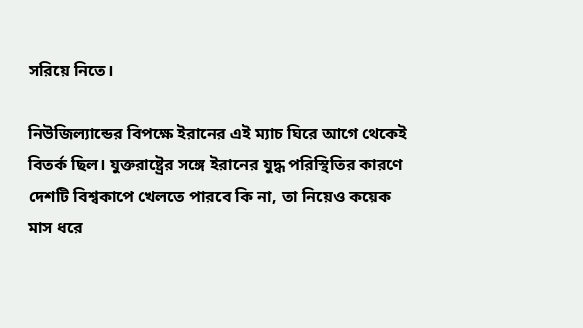সরিয়ে নিতে।

নিউজিল্যান্ডের বিপক্ষে ইরানের এই ম্যাচ ঘিরে আগে থেকেই বিতর্ক ছিল। যুক্তরাষ্ট্রের সঙ্গে ইরানের যুদ্ধ পরিস্থিতির কারণে দেশটি বিশ্বকাপে খেলতে পারবে কি না, তা নিয়েও কয়েক মাস ধরে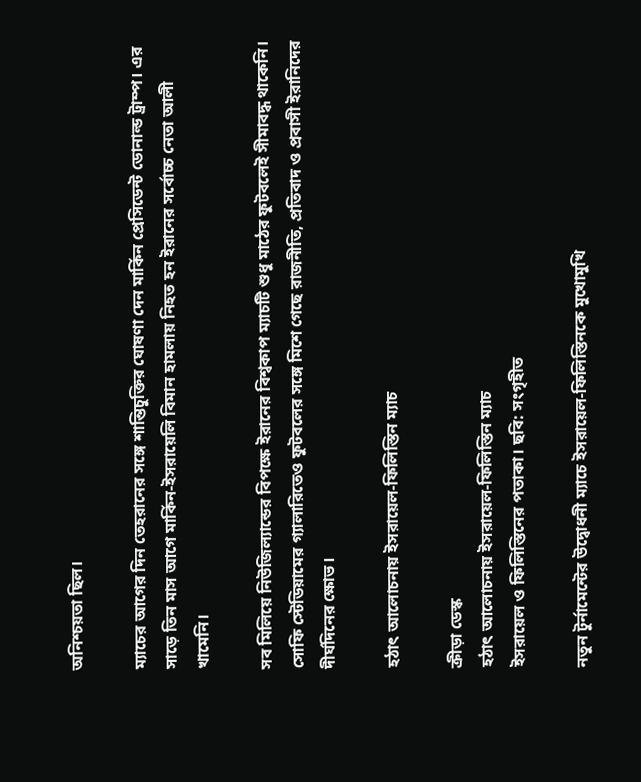অনিশ্চয়তা ছিল।

ম্যাচের আগের দিন তেহরানের সঙ্গে শান্তিচুক্তির ঘোষণা দেন মার্কিন প্রেসিডেন্ট ডোনাল্ড ট্রাম্প। এর সাড়ে তিন মাস আগে মার্কিন-ইসরায়েলি বিমান হামলায় নিহত হন ইরানের সর্বোচ্চ নেতা আলী খামেনি।

সব মিলিয়ে নিউজিল্যান্ডের বিপক্ষে ইরানের বিশ্বকাপ ম্যাচটি শুধু মাঠের ফুটবলেই সীমাবদ্ধ থাকেনি। সোফি স্টেডিয়ামের গ্যালারিতেও ফুটবলের সঙ্গে মিশে গেছে রাজনীতি, প্রতিবাদ ও প্রবাসী ইরানিদের দীর্ঘদিনের ক্ষোভ।

হঠাৎ আলোচনায় ইসরায়েল-ফিলিস্তিন ম্যাচ

ক্রীড়া ডেস্ক
হঠাৎ আলোচনায় ইসরায়েল-ফিলিস্তিন ম্যাচ
ইসরায়েল ও ফিলিস্তিনের পতাকা। ছবি: সংগৃহীত

নতুন টুর্নামেন্টের উদ্বোধনী ম্যাচে ইসরায়েল-ফিলিস্তিনকে মুখোমুখি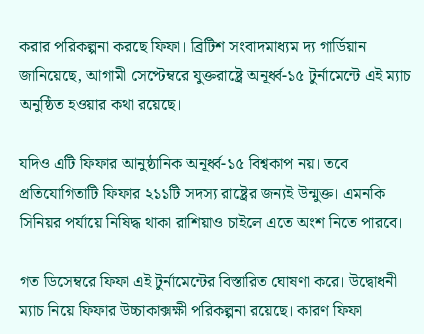করার পরিকল্পনা করছে ফিফা। ব্রিটিশ সংবাদমাধ্যম দ্য গার্ডিয়ান জানিয়েছে, আগামী সেপ্টেম্বরে যুক্তরাষ্ট্রে অনূর্ধ্ব-১৫ টুর্নামেন্টে এই ম্যাচ অনুষ্ঠিত হওয়ার কথা রয়েছে।

যদিও এটি ফিফার আনুষ্ঠানিক অনূর্ধ্ব-১৫ বিশ্বকাপ নয়। তবে প্রতিযোগিতাটি ফিফার ২১১টি সদস্য রাষ্ট্রের জন্যই উন্মুক্ত। এমনকি সিনিয়র পর্যায়ে নিষিদ্ধ থাকা রাশিয়াও চাইলে এতে অংশ নিতে পারবে।

গত ডিসেম্বরে ফিফা এই টুর্নামেন্টের বিস্তারিত ঘোষণা করে। উদ্বোধনী ম্যাচ নিয়ে ফিফার উচ্চাকাক্সক্ষী পরিকল্পনা রয়েছে। কারণ ফিফা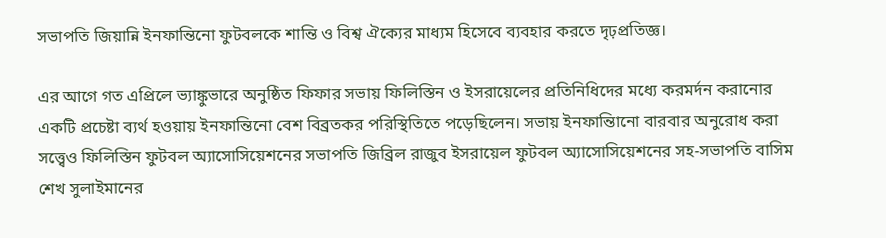সভাপতি জিয়ান্নি ইনফান্তিনো ফুটবলকে শান্তি ও বিশ্ব ঐক্যের মাধ্যম হিসেবে ব্যবহার করতে দৃঢ়প্রতিজ্ঞ।

এর আগে গত এপ্রিলে ভ্যাঙ্কুভারে অনুষ্ঠিত ফিফার সভায় ফিলিস্তিন ও ইসরায়েলের প্রতিনিধিদের মধ্যে করমর্দন করানোর একটি প্রচেষ্টা ব্যর্থ হওয়ায় ইনফান্তিনো বেশ বিব্রতকর পরিস্থিতিতে পড়েছিলেন। সভায় ইনফান্তিানো বারবার অনুরোধ করা সত্ত্বেও ফিলিস্তিন ফুটবল অ্যাসোসিয়েশনের সভাপতি জিব্রিল রাজুব ইসরায়েল ফুটবল অ্যাসোসিয়েশনের সহ-সভাপতি বাসিম শেখ সুলাইমানের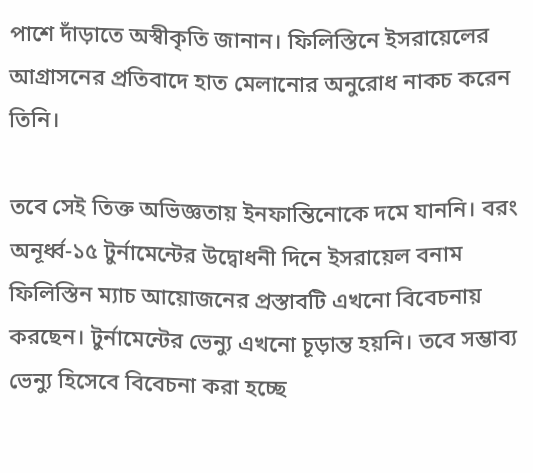পাশে দাঁড়াতে অস্বীকৃতি জানান। ফিলিস্তিনে ইসরায়েলের আগ্রাসনের প্রতিবাদে হাত মেলানোর অনুরোধ নাকচ করেন তিনি।

তবে সেই তিক্ত অভিজ্ঞতায় ইনফান্তিনোকে দমে যাননি। বরং অনূর্ধ্ব-১৫ টুর্নামেন্টের উদ্বোধনী দিনে ইসরায়েল বনাম ফিলিস্তিন ম্যাচ আয়োজনের প্রস্তাবটি এখনো বিবেচনায় করছেন। টুর্নামেন্টের ভেন্যু এখনো চূড়ান্ত হয়নি। তবে সম্ভাব্য ভেন্যু হিসেবে বিবেচনা করা হচ্ছে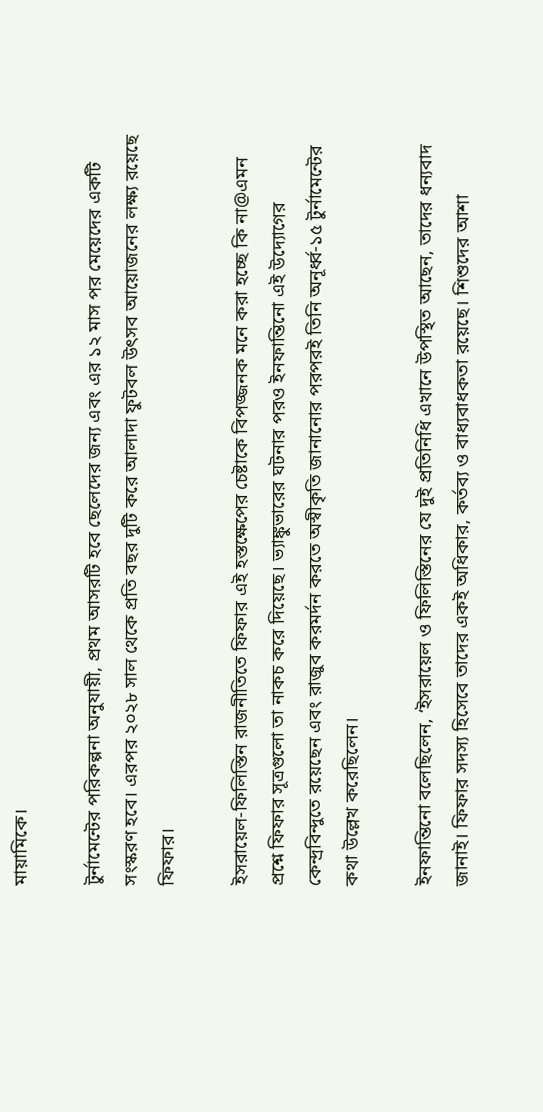মায়ামিকে।

টুর্নামেন্টের পরিকল্পনা অনুযায়ী, প্রথম আসরটি হবে ছেলেদের জন্য এবং এর ১২ মাস পর মেয়েদের একটি সংস্করণ হবে। এরপর ২০২৮ সাল থেকে প্রতি বছর দুটি করে আলাদা ফুটবল উৎসব আয়োজনের লক্ষ্য রয়েছে ফিফার।

ইসরায়েল-ফিলিস্তিন রাজনীতিতে ফিফার এই হস্তক্ষেপের চেষ্টাকে বিপজ্জনক মনে করা হচ্ছে কি না@এমন প্রশ্নে ফিফার সূত্রগুলো তা নাকচ করে দিয়েছে। ভ্যাঙ্কুভারের ঘটনার পরও ইনফান্তিনো এই উদ্যোগের কেন্দ্রবিন্দুতে রয়েছেন এবং রাজুব করমর্দন করতে অস্বীকৃতি জানানোর পরপরই তিনি অনূর্ধ্ব-১৫ টুর্নামেন্টের কথা উল্লেখ করেছিলেন।

ইনফান্তিনো বলেছিলেন, ‘ইসরায়েল ও ফিলিস্তিনের যে দুই প্রতিনিধি এখানে উপস্থিত আছেন, তাদের ধন্যবাদ জানাই। ফিফার সদস্য হিসেবে তাদের একই অধিকার, কর্তব্য ও বাধ্যবাধকতা রয়েছে। শিশুদের আশা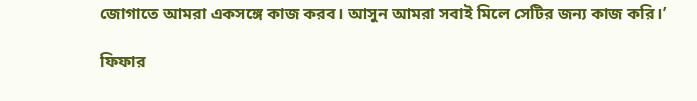জোগাতে আমরা একসঙ্গে কাজ করব। আসুন আমরা সবাই মিলে সেটির জন্য কাজ করি।’

ফিফার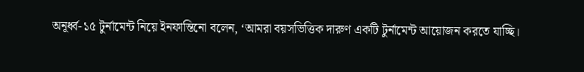অনূর্ধ্ব-১৫ টুর্নামেন্ট নিয়ে ইনফান্তিনো বলেন, ‘আমরা বয়সভিত্তিক দারুণ একটি টুর্নামেন্ট আয়োজন করতে যাচ্ছি।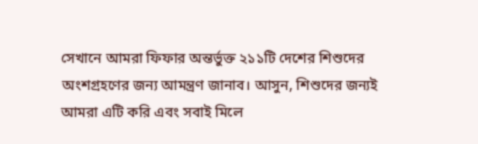সেখানে আমরা ফিফার অন্তর্ভুক্ত ২১১টি দেশের শিশুদের অংশগ্রহণের জন্য আমন্ত্রণ জানাব। আসুন, শিশুদের জন্যই আমরা এটি করি এবং সবাই মিলে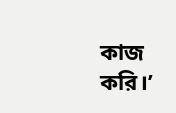কাজ করি।’